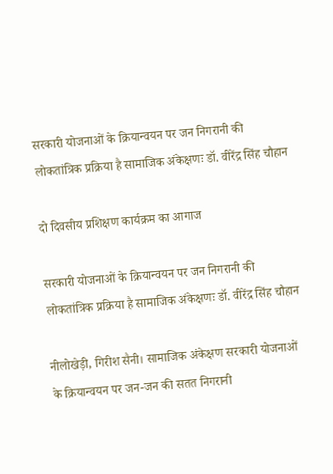सरकारी योजनाओं के क्रियान्वयन पर जन निगरानी की लोकतांत्रिक प्रक्रिया है सामाजिक अंकेक्षणः डॉ. वीरेंद्र सिंह चौहान

दो दिवसीय प्रशिक्षण कार्यक्रम का आगाज

सरकारी योजनाओं के क्रियान्वयन पर जन निगरानी की लोकतांत्रिक प्रक्रिया है सामाजिक अंकेक्षणः डॉ. वीरेंद्र सिंह चौहान

नीलोखेड़ी, गिरीश सैनी। सामाजिक अंकेक्षण सरकारी योजनाओं के क्रियान्वयन पर जन-जन की सतत निगरानी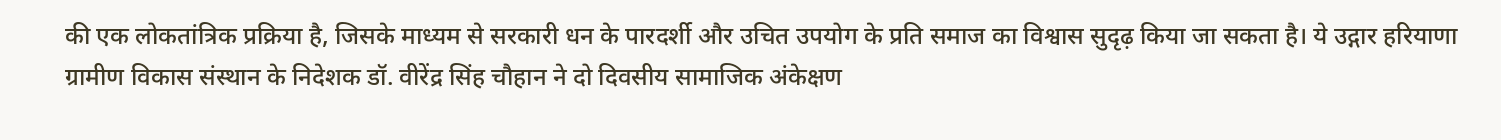की एक लोकतांत्रिक प्रक्रिया है, जिसके माध्यम से सरकारी धन के पारदर्शी और उचित उपयोग के प्रति समाज का विश्वास सुदृढ़ किया जा सकता है। ये उद्गार हरियाणा ग्रामीण विकास संस्थान के निदेशक डॉ. वीरेंद्र सिंह चौहान ने दो दिवसीय सामाजिक अंकेक्षण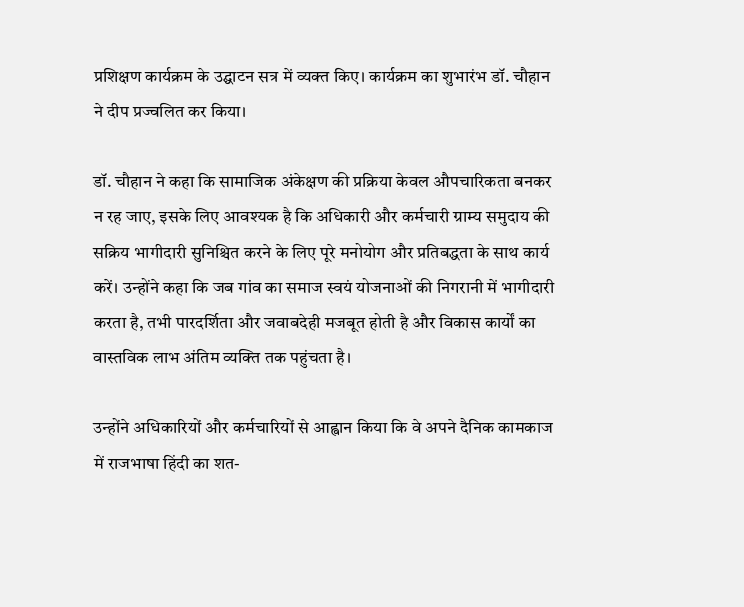प्रशिक्षण कार्यक्रम के उद्घाटन सत्र में व्यक्त किए। कार्यक्रम का शुभारंभ डॉ. चौहान ने दीप प्रज्वलित कर किया।

डॉ. चौहान ने कहा कि सामाजिक अंकेक्षण की प्रक्रिया केवल औपचारिकता बनकर न रह जाए, इसके लिए आवश्यक है कि अधिकारी और कर्मचारी ग्राम्य समुदाय की सक्रिय भागीदारी सुनिश्चित करने के लिए पूरे मनोयोग और प्रतिबद्धता के साथ कार्य करें। उन्होंने कहा कि जब गांव का समाज स्वयं योजनाओं की निगरानी में भागीदारी करता है, तभी पारदर्शिता और जवाबदेही मजबूत होती है और विकास कार्यों का वास्तविक लाभ अंतिम व्यक्ति तक पहुंचता है।

उन्होंने अधिकारियों और कर्मचारियों से आह्वान किया कि वे अपने दैनिक कामकाज में राजभाषा हिंदी का शत-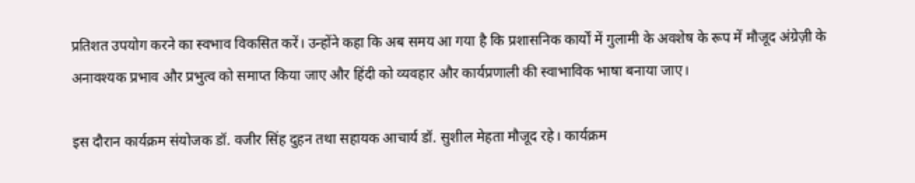प्रतिशत उपयोग करने का स्वभाव विकसित करें। उन्होंने कहा कि अब समय आ गया है कि प्रशासनिक कार्यों में गुलामी के अवशेष के रूप में मौजूद अंग्रेज़ी के अनावश्यक प्रभाव और प्रभुत्व को समाप्त किया जाए और हिंदी को व्यवहार और कार्यप्रणाली की स्वाभाविक भाषा बनाया जाए।

इस दौरान कार्यक्रम संयोजक डॉ. वजीर सिंह दुहन तथा सहायक आचार्य डॉ. सुशील मेहता मौजूद रहे। कार्यक्रम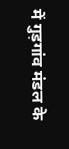में गुड़गांव मंडल के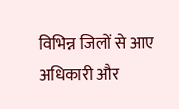विभिन्न जिलों से आए अधिकारी और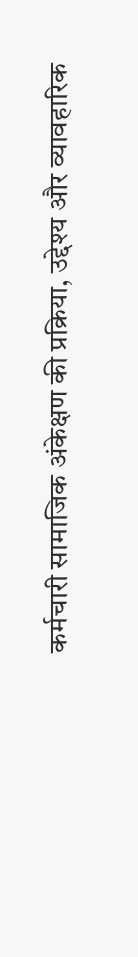कर्मचारी सामाजिक अंकेक्षण की प्रक्रिया, उद्देश्य और व्यावहारिक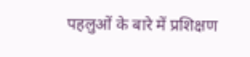पहलुओं के बारे में प्रशिक्षण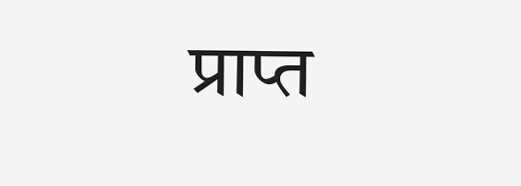प्राप्त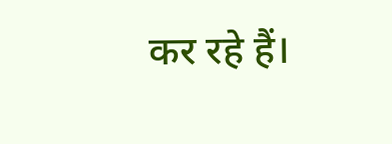कर रहे हैं।